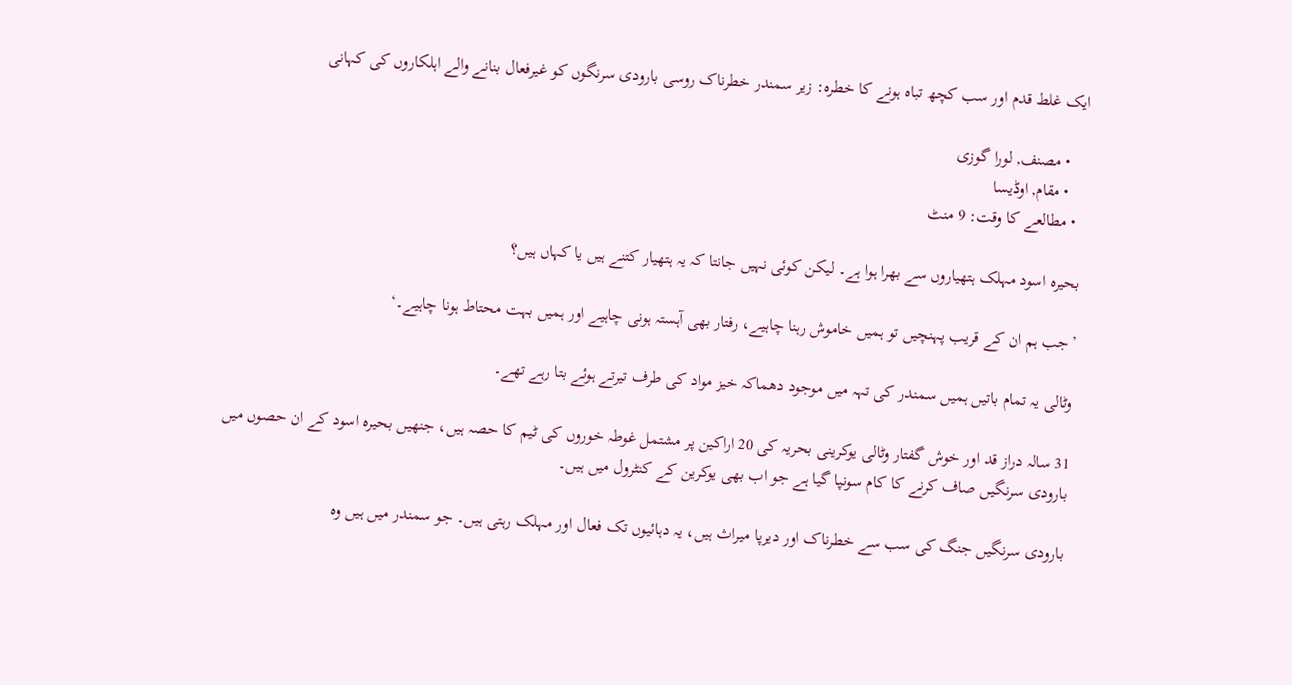ایک غلط قدم اور سب کچھ تباہ ہونے کا خطرہ: زیر سمندر خطرناک روسی بارودی سرنگوں کو غیرفعال بنانے والے اہلکاروں کی کہانی

    • مصنف, لورا گوزی
    • مقام, اوڈیسا
  • مطالعے کا وقت: 9 منٹ

بحیرہ اسود مہلک ہتھیاروں سے بھرا ہوا ہے۔ لیکن کوئی نہیں جانتا کہ یہ ہتھیار کتنے ہیں یا کہاں ہیں؟

’جب ہم ان کے قریب پہنچیں تو ہمیں خاموش رہنا چاہیے، رفتار بھی آہستہ ہونی چاہیے اور ہمیں بہت محتاط ہونا چاہیے۔‘

وٹالی یہ تمام باتیں ہمیں سمندر کی تہہ میں موجود دھماکہ خیز مواد کی طرف تیرتے ہوئے بتا رہے تھے۔

31 سالہ دراز قد اور خوش گفتار وٹالی یوکرینی بحریہ کی 20 اراکین پر مشتمل غوطہ خوروں کی ٹیم کا حصہ ہیں، جنھیں بحیرہ اسود کے ان حصوں میں بارودی سرنگیں صاف کرنے کا کام سونپا گیا ہے جو اب بھی یوکرین کے کنٹرول میں ہیں۔

بارودی سرنگیں جنگ کی سب سے خطرناک اور دیرپا میراث ہیں، یہ دہائیوں تک فعال اور مہلک رہتی ہیں۔ جو سمندر میں ہیں وہ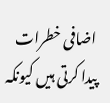اضافی خطرات پیدا کرتی ہیں کیونکہ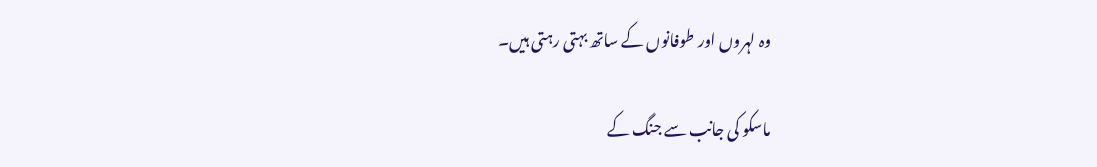وہ لہروں اور طوفانوں کے ساتھ بہتی رہتی ہیں۔

ماسکو کی جانب سے جنگ کے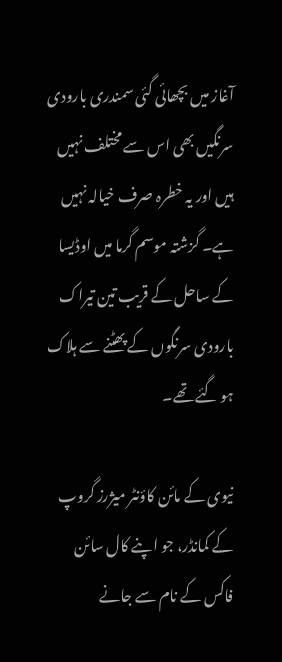آغاز میں بچھائی گئی سمندری بارودی سرنگیں بھی اس سے مختلف نہیں ہیں اور یہ خطرہ صرف خیالہ نہیں ہے۔ گزشتہ موسم گرما میں اوڈیسا کے ساحل کے قریب تین تیراک بارودی سرنگوں کے پھٹنے سے ہلاک ہو گئے تھے۔

نیوی کے مائن کاؤنٹر میژرز گروپ کے کمانڈر، جو اپنے کال سائن فاکس کے نام سے جانے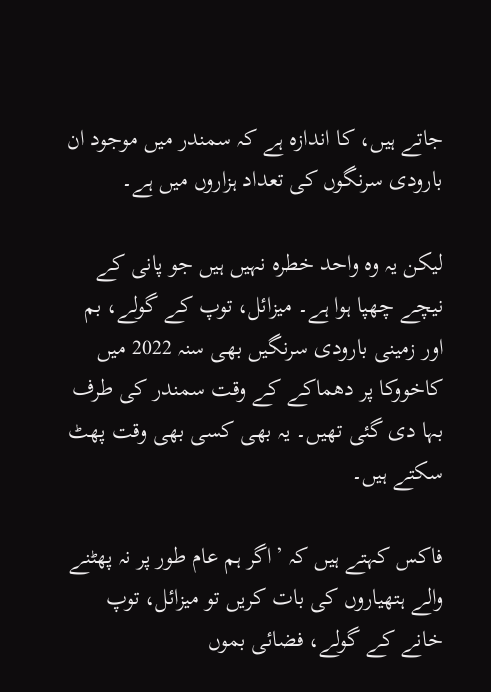جاتے ہیں، کا اندازہ ہے کہ سمندر میں موجود ان بارودی سرنگوں کی تعداد ہزاروں میں ہے۔

لیکن یہ وہ واحد خطرہ نہیں ہیں جو پانی کے نیچے چھپا ہوا ہے۔ میزائل، توپ کے گولے، بم اور زمینی بارودی سرنگیں بھی سنہ 2022 میں کاخووکا پر دھماکے کے وقت سمندر کی طرف بہا دی گئی تھیں۔ یہ بھی کسی بھی وقت پھٹ سکتے ہیں۔

فاکس کہتے ہیں کہ ’اگر ہم عام طور پر نہ پھٹنے والے ہتھیاروں کی بات کریں تو میزائل، توپ خانے کے گولے، فضائی بموں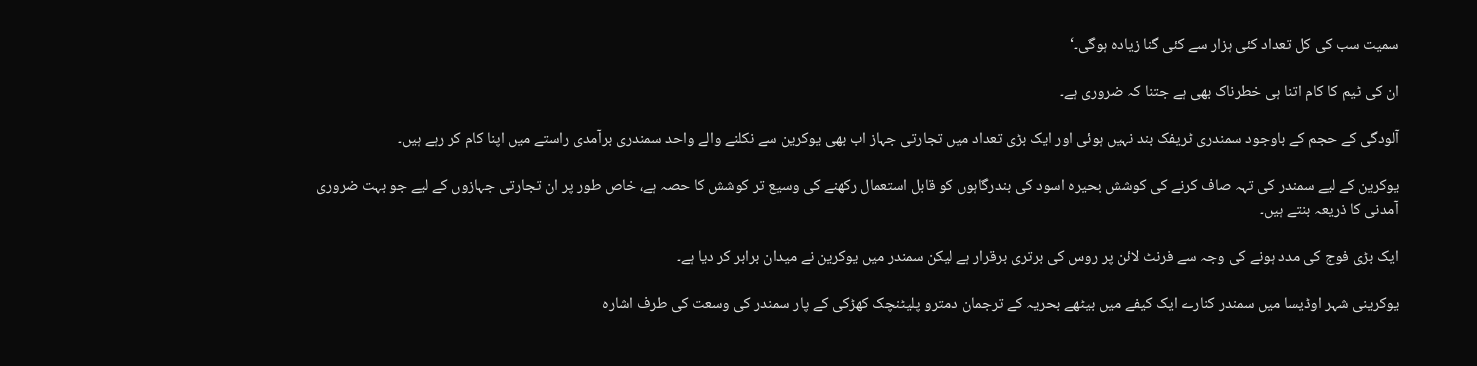سمیت سب کی کل تعداد کئی ہزار سے کئی گنا زیادہ ہوگی۔‘

ان کی ٹیم کا کام اتنا ہی خطرناک بھی ہے جتنا کہ ضروری ہے۔

آلودگی کے حجم کے باوجود سمندری ٹریفک بند نہیں ہوئی اور ایک بڑی تعداد میں تجارتی جہاز اب بھی یوکرین سے نکلنے والے واحد سمندری برآمدی راستے میں اپنا کام کر رہے ہیں۔

یوکرین کے لیے سمندر کی تہہ صاف کرنے کی کوشش بحیرہ اسود کی بندرگاہوں کو قابل استعمال رکھنے کی وسیع تر کوشش کا حصہ ہے، خاص طور پر ان تجارتی جہازوں کے لیے جو بہت ضروری آمدنی کا ذریعہ بنتے ہیں۔

ایک بڑی فوج کی مدد ہونے کی وجہ سے فرنٹ لائن پر روس کی برتری برقرار ہے لیکن سمندر میں یوکرین نے میدان برابر کر دیا ہے۔

یوکرینی شہر اوڈیسا میں سمندر کنارے ایک کیفے میں بیٹھے بحریہ کے ترجمان دمترو پلیٹنچک کھڑکی کے پار سمندر کی وسعت کی طرف اشارہ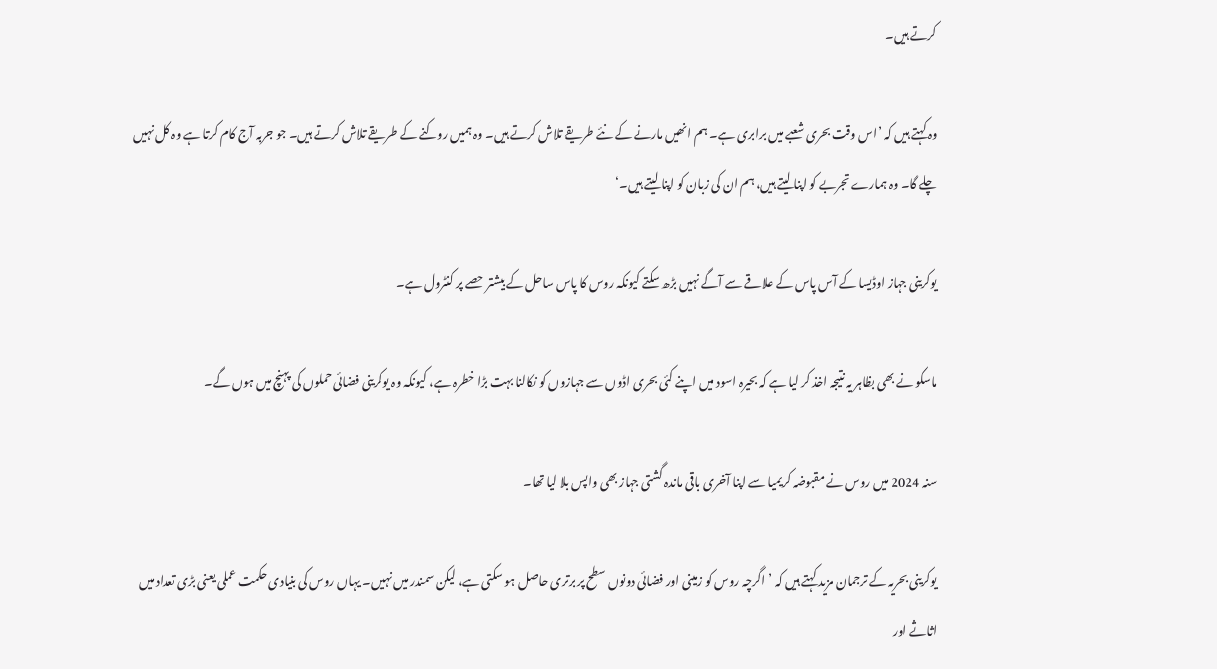کرتے ہیں۔

وہ کہتے ہیں کہ ’اس وقت بحری شعبے میں برابری ہے۔ ہم انھیں مارنے کے نئے طریقے تلاش کرتے ہیں۔ وہ ہمیں روکنے کے طریقے تلاش کرتے ہیں۔ جو جربہ آج کام کرتا ہے وہ کل نہیں چلے گا۔ وہ ہمارے تجربے کو اپنا لیتے ہیں، ہم ان کی زبان کو اپنا لیتے ہیں۔‘

یوکرینی جہاز اوڈیسا کے آس پاس کے علاقے سے آگے نہیں بڑھ سکتے کیونکہ روس کا پاس ساحل کے بیشتر حصے پر کنٹرول ہے۔

ماسکو نے بھی بظاہر یہ نتیجہ اخذ کر لیا ہے کہ بحیرہ اسود میں اپنے کئی بحری اڈوں سے جہازوں کو نکالنا بہت بڑا خطرہ ہے، کیونکہ وہ یوکرینی فضائی حملوں کی پہنچ میں ہوں گے۔

سنہ 2024 میں روس نے مقبوضہ کریمیا سے اپنا آخری باقی ماندہ گشتی جہاز بھی واپس بلا لیا تھا۔

یوکرینی بحریہ کے ترجمان مزید کہتے ہیں کہ ’اگرچہ روس کو زمینی اور فضائی دونوں سطح پر برتری حاصل ہو سکتی ہے، لیکن سمندر میں نہیں۔ یہاں روس کی بنیادی حکمت عملی یعنی بڑی تعداد میں اثاثے اور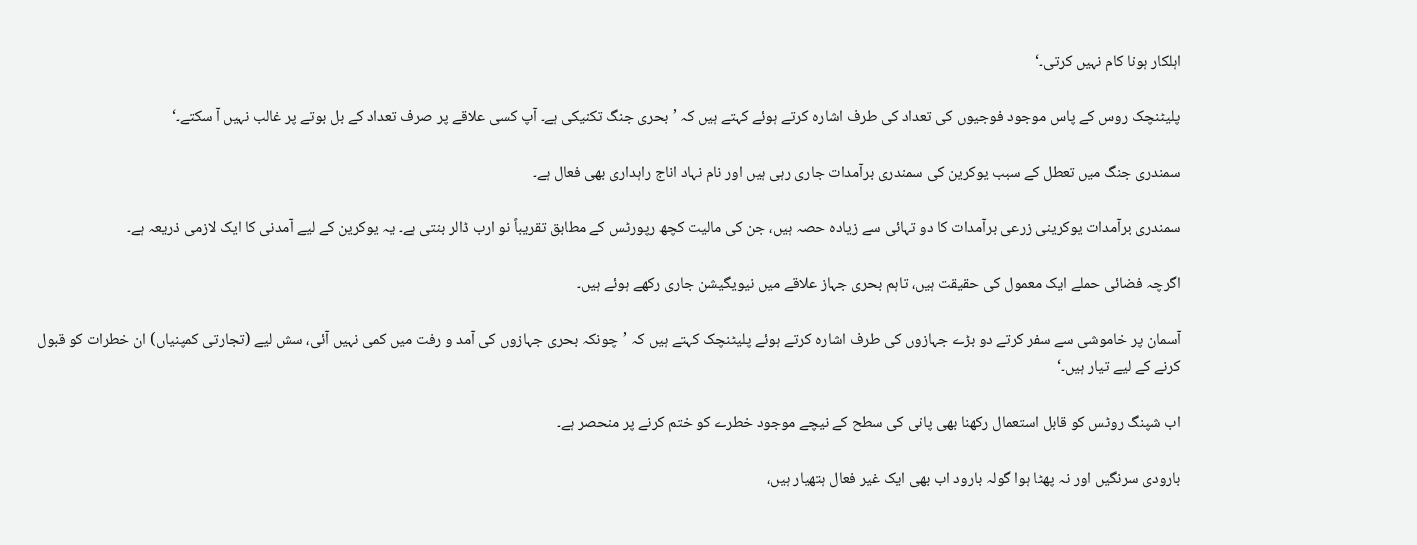اہلکار ہونا کام نہیں کرتی۔‘

پلیٹنچک روس کے پاس موجود فوجیوں کی تعداد کی طرف اشارہ کرتے ہوئے کہتے ہیں کہ ’بحری جنگ تکنیکی ہے۔ آپ کسی علاقے پر صرف تعداد کے بل بوتے پر غالب نہیں آ سکتے۔‘

سمندری جنگ میں تعطل کے سبب یوکرین کی سمندری برآمدات جاری رہی ہیں اور نام نہاد اناج راہداری بھی فعال ہے۔

سمندری برآمدات یوکرینی زرعی برآمدات کا دو تہائی سے زیادہ حصہ ہیں، جن کی مالیت کچھ رپورٹس کے مطابق تقریباً نو ارب ڈالر بنتی ہے۔ یہ یوکرین کے لیے آمدنی کا ایک لازمی ذریعہ ہے۔

اگرچہ فضائی حملے ایک معمول کی حقیقت ہیں، تاہم بحری جہاز علاقے میں نیویگیشن جاری رکھے ہوئے ہیں۔

آسمان پر خاموشی سے سفر کرتے دو بڑے جہازوں کی طرف اشارہ کرتے ہوئے پلیٹنچک کہتے ہیں کہ ’چونکہ بحری جہازوں کی آمد و رفت میں کمی نہیں آئی، سش لیے (تجارتی کمپنیاں) ان خطرات کو قبول کرنے کے لیے تیار ہیں۔‘

اب شپنگ روٹس کو قابل استعمال رکھنا بھی پانی کی سطح کے نیچے موجود خطرے کو ختم کرنے پر منحصر ہے۔

بارودی سرنگیں اور نہ پھٹا ہوا گولہ بارود اب بھی ایک غیر فعال ہتھیار ہیں،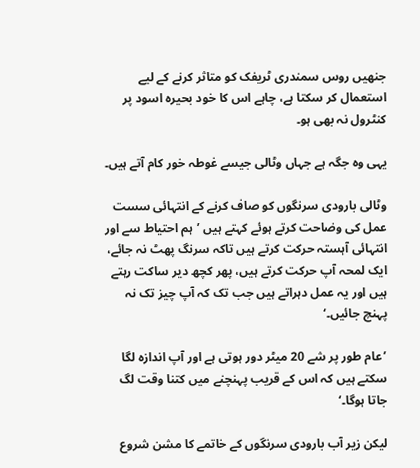جنھیں روس سمندری ٹریفک کو متاثر کرنے کے لیے استعمال کر سکتا ہے، چاہے اس کا خود بحیرہ اسود پر کنٹرول نہ بھی ہو۔

یہی وہ جگہ ہے جہاں وٹالی جیسے غوطہ خور کام آتے ہیں۔

وٹالی بارودی سرنگوں کو صاف کرنے کے انتہائی سست عمل کی وضاحت کرتے ہوئے کہتے ہیں ’ہم احتیاط سے اور انتہائی آہستہ حرکت کرتے ہیں تاکہ سرنگ پھٹ نہ جائے، ایک لمحہ آپ حرکت کرتے ہیں، پھر کچھ دیر ساکت رہتے ہیں اور یہ عمل دہراتے ہیں جب تک کہ آپ چیز تک نہ پہنچ جائیں۔‘

’عام طور پر شے 20 میٹر دور ہوتی ہے اور آپ اندازہ لگا سکتے ہیں کہ اس کے قریب پہنچنے میں کتنا وقت لگ جاتا ہوگا۔‘

لیکن زیر آب بارودی سرنگوں کے خاتمے کا مشن شروع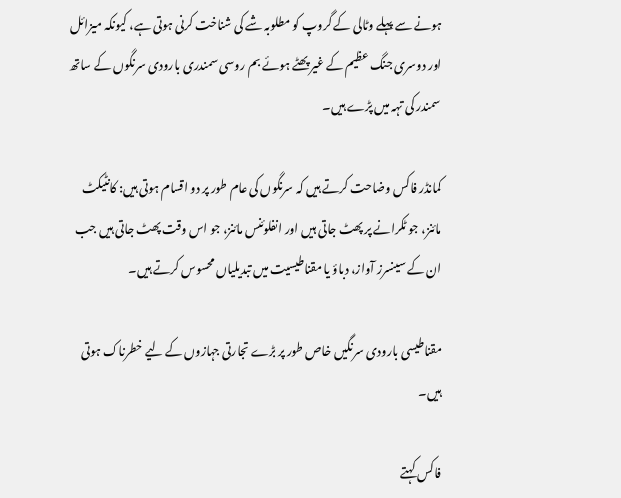ہونے سے پہلے وٹالی کے گروپ کو مطلوبہ شے کی شناخت کرنی ہوتی ہے، کیونکہ میزائل اور دوسری جنگ عظیم کے غیر پھٹے ہوئے بم روسی سمندری بارودی سرنگوں کے ساتھ سمندر کی تہہ میں پڑے ہیں۔

کمانڈر فاکس وضاحت کرتے ہیں کہ سرنگوں کی عام طور پر دو اقسام ہوتی ہیں: کانٹیکٹ مائنز، جو ٹکرانے پر پھٹ جاتی ہیں اور انفلوئنس مائنز، جو اس وقت پھٹ جاتی ہیں جب ان کے سینسرز آواز، دباؤ یا مقناطیسیت میں تبدیلیاں محسوس کرتے ہیں۔

مقناطیسی بارودی سرنگیں خاص طور پر بڑے تجارتی جہازوں کے لیے خطرناک ہوتی ہیں۔

فاکس کہتے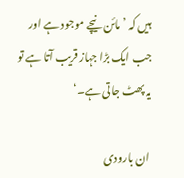ہیں کہ ’مائن نیچے موجود ہے اور جب ایک بڑا جہاز قریب آتا ہے تو یہ پھٹ جاتی ہے۔‘

ان بارودی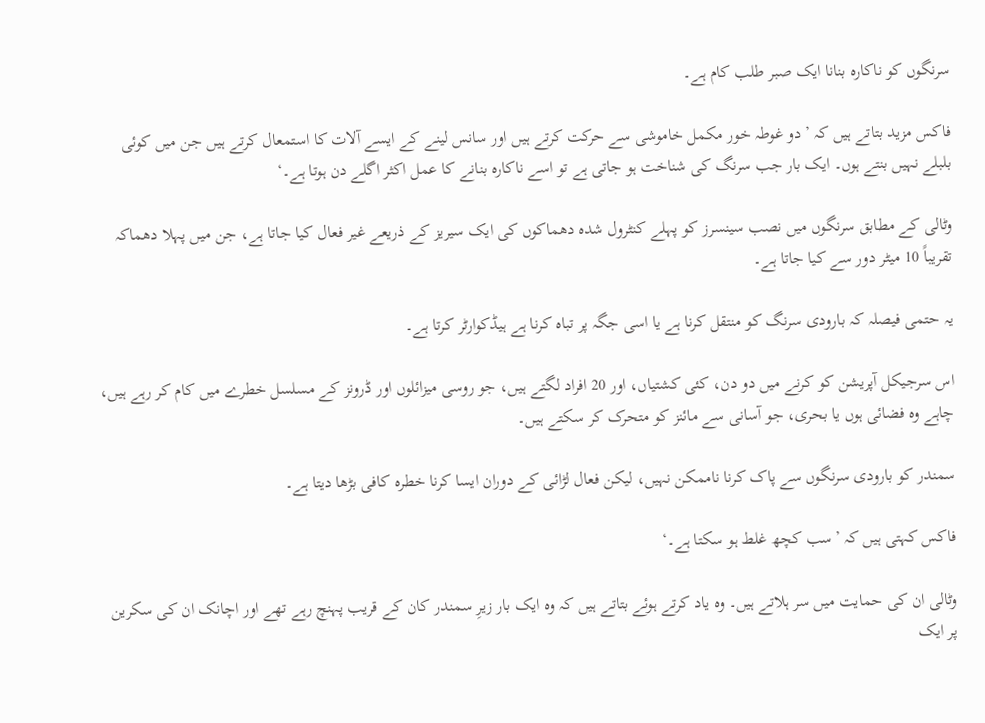سرنگوں کو ناکارہ بنانا ایک صبر طلب کام ہے۔

فاکس مزید بتاتے ہیں کہ ’دو غوطہ خور مکمل خاموشی سے حرکت کرتے ہیں اور سانس لینے کے ایسے آلات کا استمعال کرتے ہیں جن میں کوئی بلبلے نہیں بنتے ہوں۔ ایک بار جب سرنگ کی شناخت ہو جاتی ہے تو اسے ناکارہ بنانے کا عمل اکثر اگلے دن ہوتا ہے۔‘

وٹالی کے مطابق سرنگوں میں نصب سینسرز کو پہلے کنٹرول شدہ دھماکوں کی ایک سیریز کے ذریعے غیر فعال کیا جاتا ہے، جن میں پہلا دھماکہ تقریباً 10 میٹر دور سے کیا جاتا ہے۔

یہ حتمی فیصلہ کہ بارودی سرنگ کو منتقل کرنا ہے یا اسی جگہ پر تباہ کرنا ہے ہیڈکوارٹر کرتا ہے۔

اس سرجیکل آپریشن کو کرنے میں دو دن، کئی کشتیاں، اور 20 افراد لگتے ہیں، جو روسی میزائلوں اور ڈرونز کے مسلسل خطرے میں کام کر رہے ہیں، چاہے وہ فضائی ہوں یا بحری، جو آسانی سے مائنز کو متحرک کر سکتے ہیں۔

سمندر کو بارودی سرنگوں سے پاک کرنا ناممکن نہیں، لیکن فعال لڑائی کے دوران ایسا کرنا خطرہ کافی بڑھا دیتا ہے۔

فاکس کہتی ہیں کہ ’سب کچھ غلط ہو سکتا ہے۔‘

وٹالی ان کی حمایت میں سر ہلاتے ہیں۔ وہ یاد کرتے ہوئے بتاتے ہیں کہ وہ ایک بار زیرِ سمندر کان کے قریب پہنچ رہے تھے اور اچانک ان کی سکرین پر ایک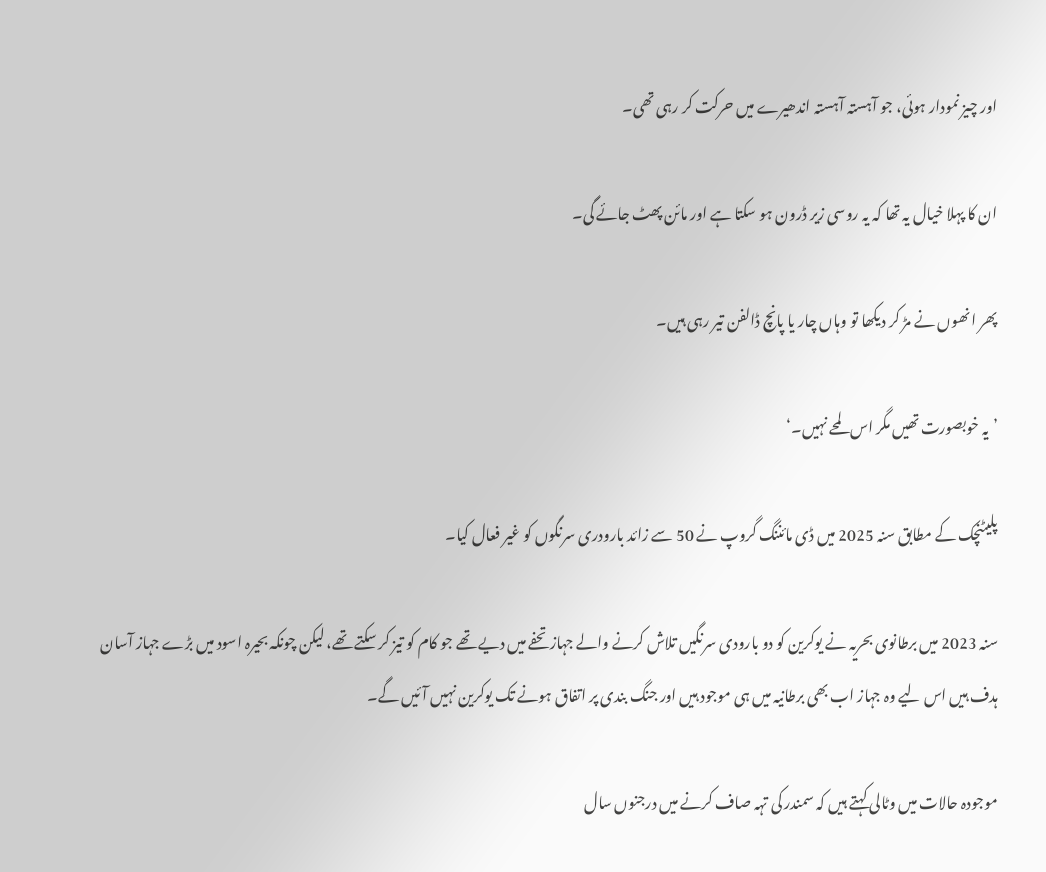اور چیز نمودار ہوئی، جو آہستہ آہستہ اندھیرے میں حرکت کر رہی تھی۔

ان کا پہلا خیال یہ تھا کہ یہ روسی زیر ڈرون ہو سکتا ہے اور مائن پھٹ جائے گی۔

پھر انھوں نے مڑ کر دیکھا تو وہاں چار یا پانچ ڈالفن تیر رہی ہیں۔

’یہ خوبصورت تھیں مگر اس لمحے نہیں۔‘

پلیٹنچک کے مطابق سنہ 2025 میں ڈی مائننگ گروپ نے 50 سے زائد بارودری سرنگوں کو غیر فعال کیا۔

سنہ 2023 میں برطانوی بحریہ نے یوکرین کو دو بارودی سرنگیں تلاش کرنے والے جہاز تحفے میں دیے تھے جو کام کو تیز کر سکتے تھے، لیکن چونکہ بحیرہ اسود میں بڑے جہاز آسان ہدف ہیں اس لیے وہ جہاز اب بھی برطانیہ میں ہی موجود ہیں اور جنگ بندی پر اتفاق ہونے تک یوکرین نہیں آئیں گے۔

موجودہ حالات میں وٹالی کہتے ہیں کہ سمندر کی تہہ صاف کرنے میں درجنوں سال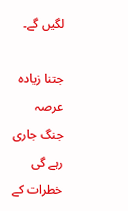لگیں گے۔

جتنا زیادہ عرصہ جنگ جاری رہے گی خطرات کے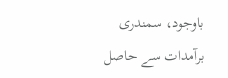باوجود، سمندری برآمدات سے حاصل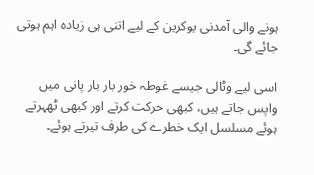ہونے والی آمدنی یوکرین کے لیے اتنی ہی زیادہ اہم ہوتی جائے گی۔

اسی لیے وٹالی جیسے غوطہ خور بار بار پانی میں واپس جاتے ہیں، کبھی حرکت کرتے اور کبھی ٹھہرتے ہوئے مسلسل ایک خطرے کی طرف تیرتے ہوئے۔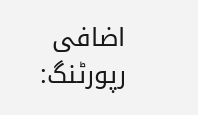اضافی رپورٹنگ: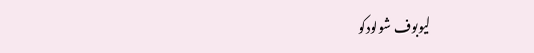لیوبوف شولودکو